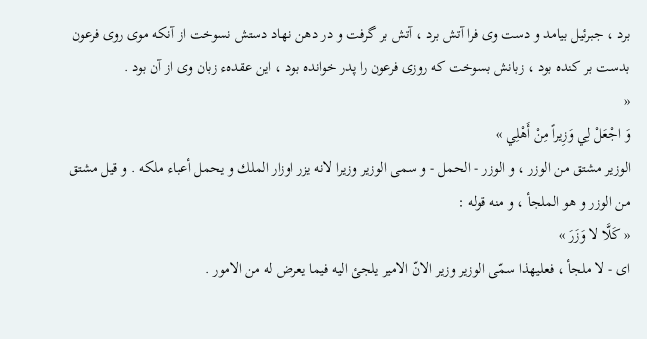برد ، جبرئيل بيامد و دست وى فرا آتش برد ، آتش بر گرفت و در دهن نهاد دستش نسوخت از آنكه موى روى فرعون بدست بر كنده بود ، زبانش بسوخت كه روزى فرعون را پدر خوانده بود ، اين عقدهء زبان وى از آن بود .
«
وَ اجْعَلْ لِي وَزِيراً مِنْ أَهْلِي »
الوزير مشتق من الوزر ، و الوزر - الحمل - و سمى الوزير وزيرا لانه يزر اوزار الملك و يحمل أعباء ملكه . و قيل مشتق من الوزر و هو الملجأ ، و منه قوله :
« كَلَّا لا وَزَرَ »
اى - لا ملجأ ، فعليهذا سمّى الوزير وزير الانّ الامير يلجئ اليه فيما يعرض له من الامور .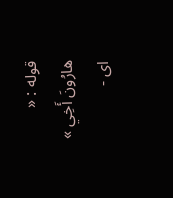قوله : «
هارُونَ أَخِي »
اى -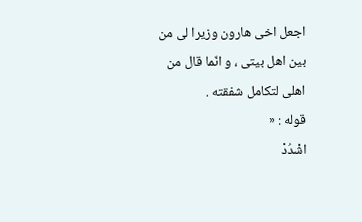اجعل اخى هارون وزيرا لى من بين اهل بيتى ، و انّما قال من اهلى لتكامل شفقته .
قوله : «
اشْدُدْ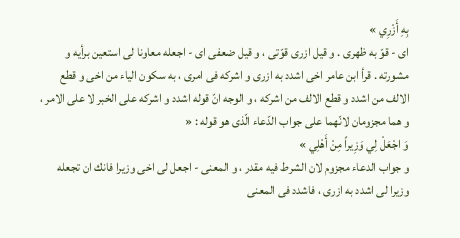بِهِ أَزْرِي »
اى - قوّ به ظهرى . و قيل ازرى قوّتى ، و قيل ضعفى اى - اجعله معاونا لى استعين برأيه و مشورته . قرأ ابن عامر اخى اشدد به ازرى و اشركه فى امرى ، به سكون الياء من اخى و قطع الالف من اشدد و قطع الالف من اشركه ، و الوجه انّ قوله اشدد و اشركه على الخبر لا على الامر ، و هما مجزومان لانّهما على جواب الدّعاء الّذى هو قوله : «
وَ اجْعَلْ لِي وَزِيراً مِنْ أَهْلِي »
و جواب الدعاء مجزوم لان الشرط فيه مقدر ، و المعنى - اجعل لى اخى وزيرا فانك ان تجعله وزيرا لى اشدد به ازرى ، فاشدد فى المعنى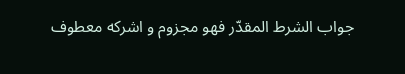جواب الشرط المقدّر فهو مجزوم و اشركه معطوف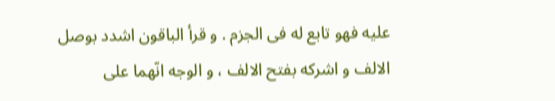عليه فهو تابع له فى الجزم . و قرأ الباقون اشدد بوصل الالف و اشركه بفتح الالف ، و الوجه انّهما على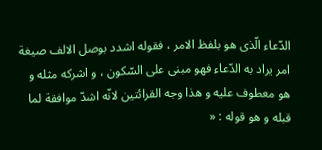الدّعاء الّذى هو بلفظ الامر ، فقوله اشدد بوصل الالف صيغة امر يراد به الدّعاء فهو مبنى على السّكون ، و اشركه مثله و هو معطوف عليه و هذا وجه القرائتين لانّه اشدّ موافقة لما قبله و هو قوله : «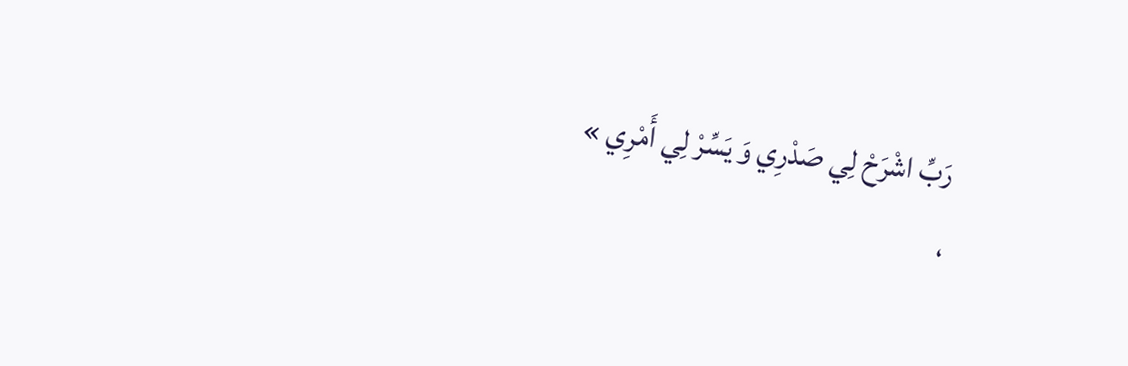رَبِّ اشْرَحْ لِي صَدْرِي وَ يَسِّرْ لِي أَمْرِي »
،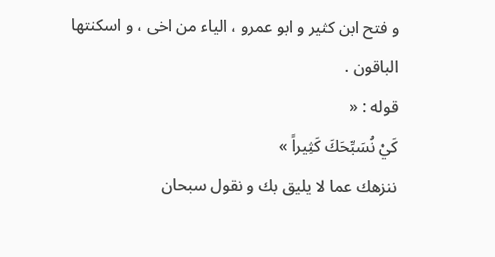و فتح ابن كثير و ابو عمرو ، الياء من اخى ، و اسكنتها الباقون .
قوله : «
كَيْ نُسَبِّحَكَ كَثِيراً »
ننزهك عما لا يليق بك و نقول سبحان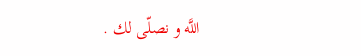اللَّه و نصلّى لك .